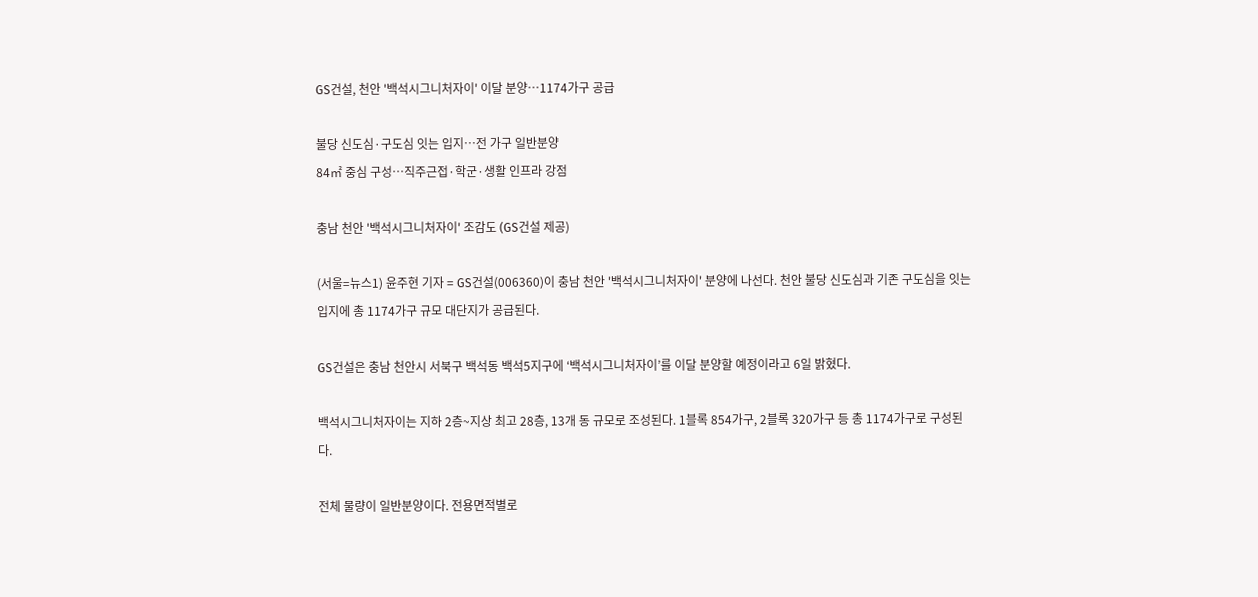GS건설, 천안 '백석시그니처자이' 이달 분양…1174가구 공급

불당 신도심·구도심 잇는 입지…전 가구 일반분양
84㎡ 중심 구성…직주근접·학군·생활 인프라 강점

충남 천안 '백석시그니처자이' 조감도 (GS건설 제공)

(서울=뉴스1) 윤주현 기자 = GS건설(006360)이 충남 천안 '백석시그니처자이' 분양에 나선다. 천안 불당 신도심과 기존 구도심을 잇는 입지에 총 1174가구 규모 대단지가 공급된다.

GS건설은 충남 천안시 서북구 백석동 백석5지구에 ‘백석시그니처자이’를 이달 분양할 예정이라고 6일 밝혔다.

백석시그니처자이는 지하 2층~지상 최고 28층, 13개 동 규모로 조성된다. 1블록 854가구, 2블록 320가구 등 총 1174가구로 구성된다.

전체 물량이 일반분양이다. 전용면적별로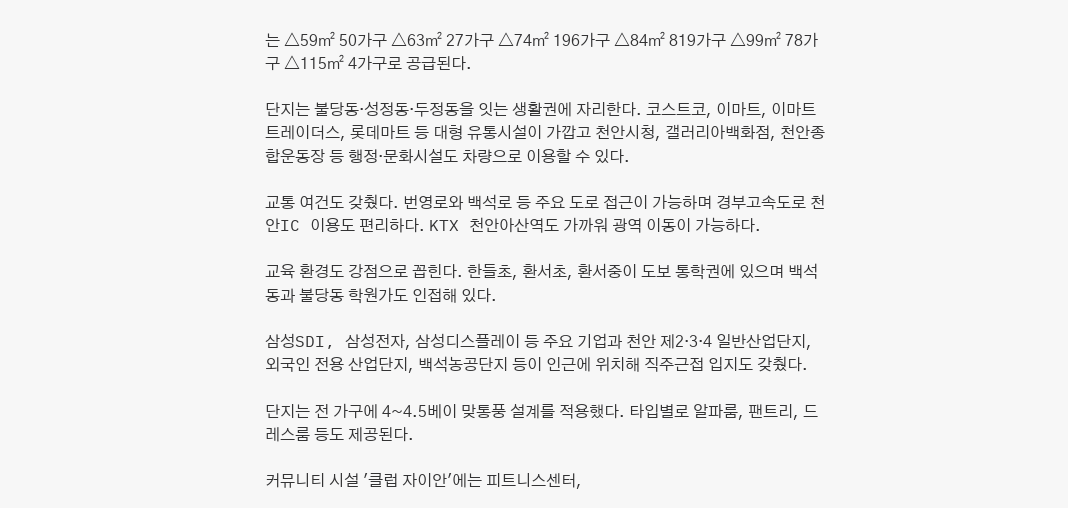는 △59㎡ 50가구 △63㎡ 27가구 △74㎡ 196가구 △84㎡ 819가구 △99㎡ 78가구 △115㎡ 4가구로 공급된다.

단지는 불당동·성정동·두정동을 잇는 생활권에 자리한다. 코스트코, 이마트, 이마트 트레이더스, 롯데마트 등 대형 유통시설이 가깝고 천안시청, 갤러리아백화점, 천안종합운동장 등 행정·문화시설도 차량으로 이용할 수 있다.

교통 여건도 갖췄다. 번영로와 백석로 등 주요 도로 접근이 가능하며 경부고속도로 천안IC 이용도 편리하다. KTX 천안아산역도 가까워 광역 이동이 가능하다.

교육 환경도 강점으로 꼽힌다. 한들초, 환서초, 환서중이 도보 통학권에 있으며 백석동과 불당동 학원가도 인접해 있다.

삼성SDI, 삼성전자, 삼성디스플레이 등 주요 기업과 천안 제2·3·4 일반산업단지, 외국인 전용 산업단지, 백석농공단지 등이 인근에 위치해 직주근접 입지도 갖췄다.

단지는 전 가구에 4~4.5베이 맞통풍 설계를 적용했다. 타입별로 알파룸, 팬트리, 드레스룸 등도 제공된다.

커뮤니티 시설 '클럽 자이안'에는 피트니스센터,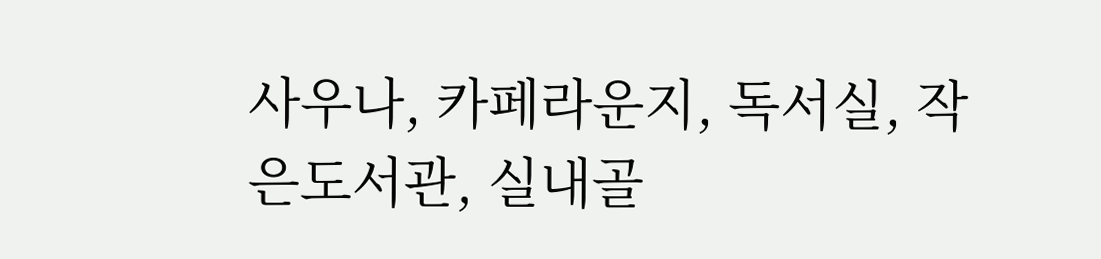사우나, 카페라운지, 독서실, 작은도서관, 실내골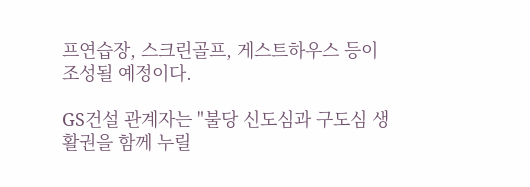프연습장, 스크린골프, 게스트하우스 등이 조성될 예정이다.

GS건설 관계자는 "불당 신도심과 구도심 생활권을 함께 누릴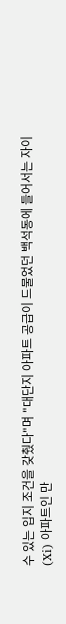수 있는 입지 조건을 갖췄다"며 "대단지 아파트 공급이 드물었던 백석동에 들어서는 자이(Xi) 아파트인 만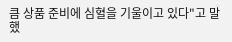큼 상품 준비에 심혈을 기울이고 있다"고 말했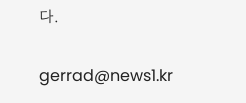다.

gerrad@news1.kr